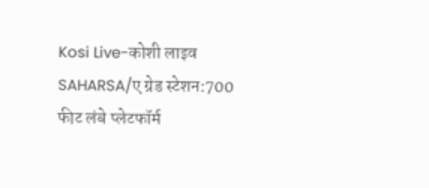Kosi Live-कोशी लाइव SAHARSA/ए ग्रेड स्टेशन:700 फीट लंबे प्लेटफॉर्म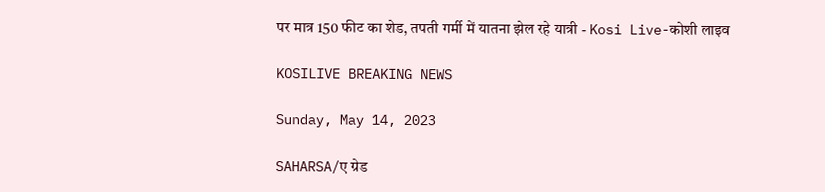पर मात्र 150 फीट का शेड, तपती गर्मी में यातना झेल रहे यात्री - Kosi Live-कोशी लाइव

KOSILIVE BREAKING NEWS

Sunday, May 14, 2023

SAHARSA/ए ग्रेड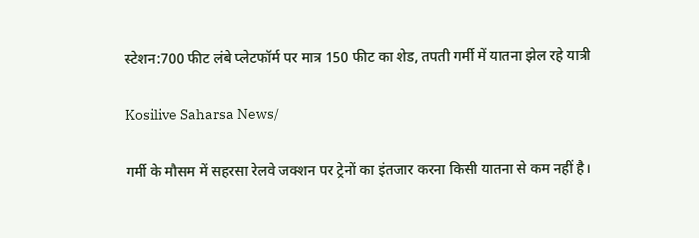स्टेशन:700 फीट लंबे प्लेटफॉर्म पर मात्र 150 फीट का शेड, तपती गर्मी में यातना झेल रहे यात्री

Kosilive Saharsa News/

गर्मी के मौसम में सहरसा रेलवे जक्शन पर ट्रेनों का इंतजार करना किसी यातना से कम नहीं है।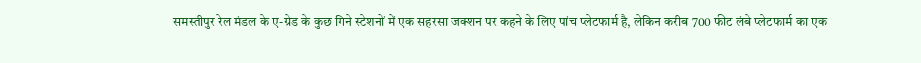समस्तीपुर रेल मंडल के ए-ग्रेड के कुछ गिने स्टेशनों में एक सहरसा जक्शन पर कहने के लिए पांच प्लेटफार्म है, लेकिन करीब 700 फीट लंबे प्लेटफार्म का एक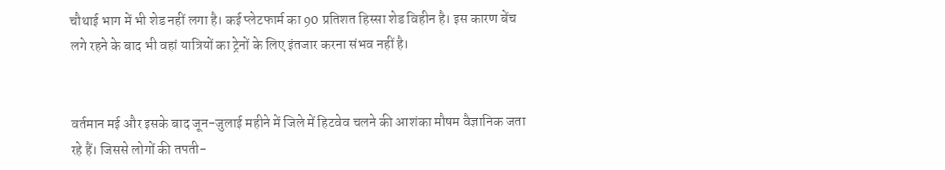चौथाई भाग में भी शेड नहीं लगा है। कई प्लेटफार्म का 90 प्रतिशत हिस्सा शेड विहीन है। इस कारण बेंच लगे रहने के बाद भी वहां यात्रियों का ट्रेनों के लिए इंतजार करना संभव नहीं है।


वर्तमान मई और इसके बाद जून-जुलाई महीने में जिले में हिटवेव चलने की आशंका मौषम वैज्ञानिक जता रहे हैं। जिससे लोगों की तपती-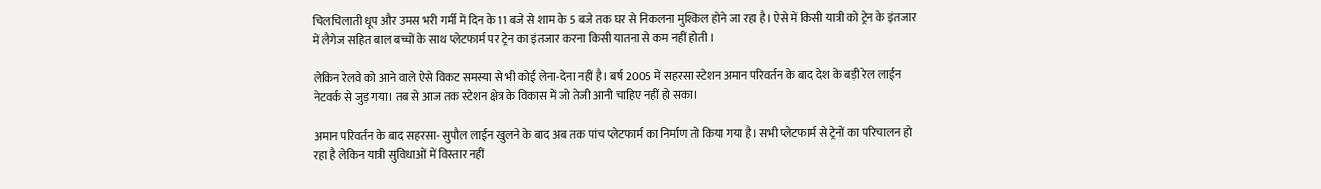चिलचिलाती धूप और उमस भरी गर्मी में दिन के 11 बजे से शाम के 5 बजे तक घर से निकलना मुश्किल होने जा रहा है। ऐसे में किसी यात्री को ट्रेन के इंतजार में लैगेज सहित बाल बच्चों के साथ प्लेटफार्म पर ट्रेन का इंतजार करना किसी यातना से कम नहीं होती ।

लेकिन रेलवे को आने वाले ऐसे विकट समस्या से भी कोई लेना-देना नहीं है। बर्ष 2005 में सहरसा स्टेशन अमान परिवर्तन के बाद देश के बड़ी रेल लाईन नेटवर्क से जुड़ गया। तब से आज तक स्टेशन क्षेत्र के विकास में जो तेजी आनी चाहिए नहीं हो सका।

अमान परिवर्तन के बाद सहरसा- सुपौल लाईन खुलने के बाद अब तक पांच प्लेटफार्म का निर्माण तो किया गया है। सभी प्लेटफार्म से ट्रेनों का परिचालन हो रहा है लेकिन यात्री सुविधाओं में विस्तार नहीं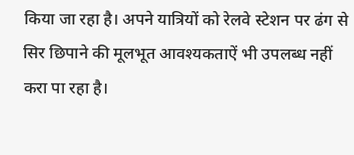किया जा रहा है। अपने यात्रियों को रेलवे स्टेशन पर ढंग से सिर छिपाने की मूलभूत आवश्यकताऐं भी उपलब्ध नहीं करा पा रहा है।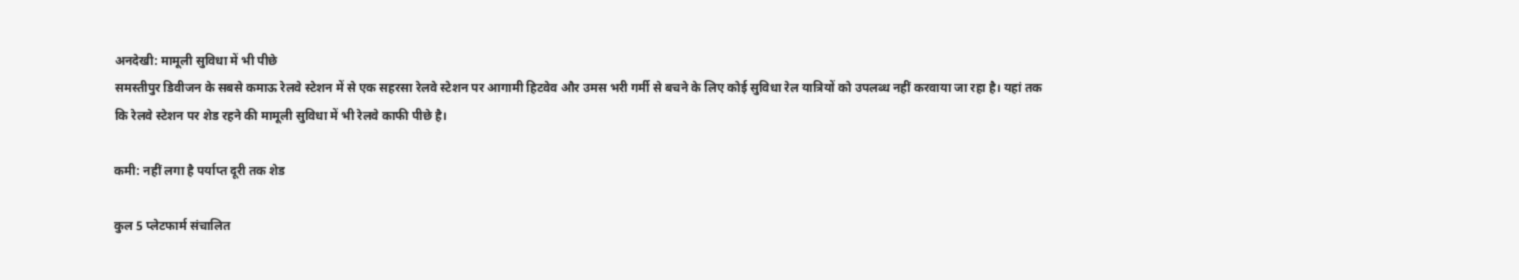अनदेखी: मामूली सुविधा में भी पीछे
समस्तीपुर डिवीजन के सबसे कमाऊ रेलवे स्टेशन में से एक सहरसा रेलवे स्टेशन पर आगामी हिटवेव और उमस भरी गर्मी से बचने के लिए कोई सुविधा रेल यात्रियों को उपलब्ध नहीं करवाया जा रहा है। यहां तक कि रेलवे स्टेशन पर शेड रहने की मामूली सुविधा में भी रेलवे काफी पीछे है।

कमी: नहीं लगा है पर्याप्त दूरी तक शेड

कुल 5 प्लेटफार्म संचालित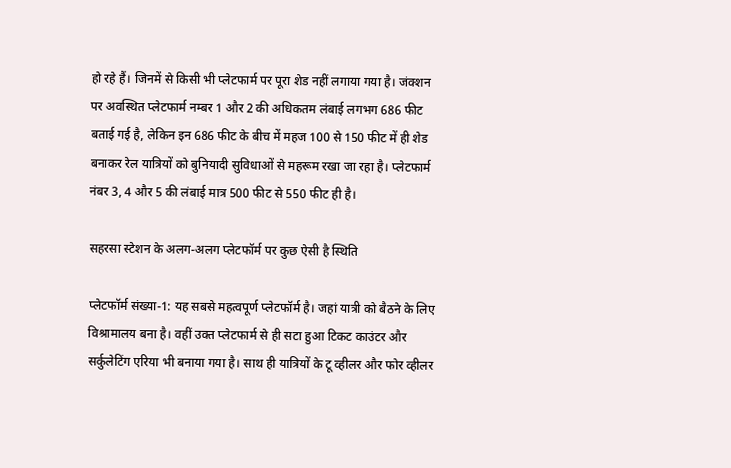हो रहे हैं। जिनमें से किसी भी प्लेटफार्म पर पूरा शेड नहीं लगाया गया है। जंक्शन पर अवस्थित प्लेटफार्म नम्बर 1 और 2 की अधिकतम लंबाई लगभग 686 फीट बताई गई है, लेकिन इन 686 फीट के बीच में महज 100 से 150 फीट में ही शेड बनाकर रेल यात्रियों को बुनियादी सुविधाओं से महरूम रखा जा रहा है। प्लेटफार्म नंबर 3, 4 और 5 की लंबाई मात्र 500 फीट से 550 फीट ही है।

सहरसा स्टेशन के अलग-अलग प्लेटफॉर्म पर कुछ ऐसी है स्थिति

प्लेटफॉर्म संख्या-1: यह सबसे महत्वपूर्ण प्लेटफॉर्म है। जहां यात्री को बैठने के लिए विश्रामालय बना है। वहीं उक्त प्लेटफार्म से ही सटा हुआ टिकट काउंटर और सर्कुलेटिंग एरिया भी बनाया गया है। साथ ही यात्रियों के टू व्हीलर और फोर व्हीलर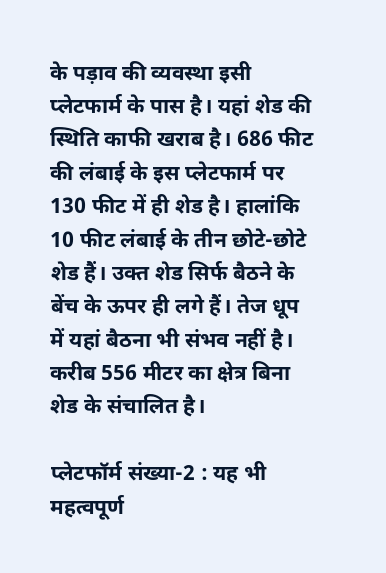के पड़ाव की व्यवस्था इसी प्लेटफार्म के पास है। यहां शेड की स्थिति काफी खराब है। 686 फीट की लंबाई के इस प्लेटफार्म पर 130 फीट में ही शेड है। हालांकि 10 फीट लंबाई के तीन छोटे-छोटे शेड हैं। उक्त शेड सिर्फ बैठने के बेंच के ऊपर ही लगे हैं। तेज धूप में यहां बैठना भी संभव नहीं है। करीब 556 मीटर का क्षेत्र बिना शेड के संचालित है।

प्लेटफॉर्म संख्या-2 : यह भी महत्वपूर्ण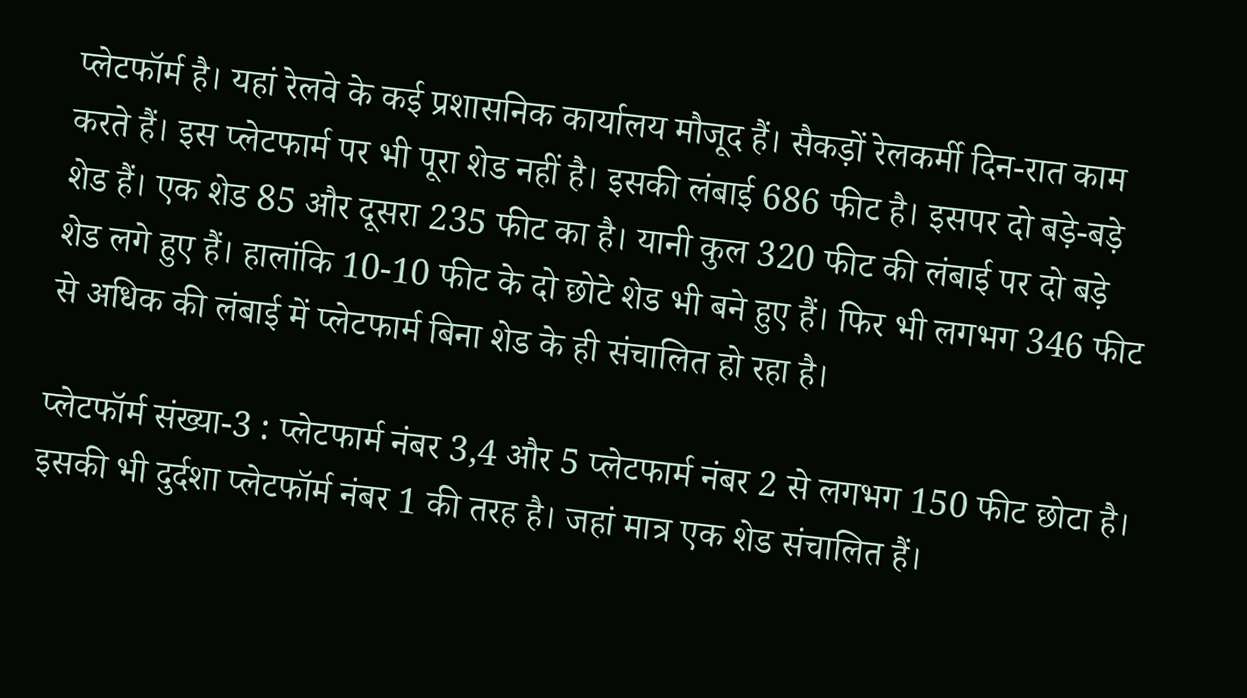प्लेटफॉर्म है। यहां रेलवे के कई प्रशासनिक कार्यालय मौजूद हैं। सैकड़ों रेलकर्मी दिन-रात काम करते हैं। इस प्लेटफार्म पर भी पूरा शेड नहीं है। इसकी लंबाई 686 फीट है। इसपर दो बड़े-बड़े शेड हैं। एक शेड 85 और दूसरा 235 फीट का है। यानी कुल 320 फीट की लंबाई पर दो बड़े शेड लगे हुए हैं। हालांकि 10-10 फीट के दो छोटे शेड भी बने हुए हैं। फिर भी लगभग 346 फीट से अधिक की लंबाई में प्लेटफार्म बिना शेड के ही संचालित हो रहा है।

प्लेटफॉर्म संख्या-3 : प्लेटफार्म नंबर 3,4 और 5 प्लेटफार्म नंबर 2 से लगभग 150 फीट छोटा है। इसकी भी दुर्दशा प्लेटफॉर्म नंबर 1 की तरह है। जहां मात्र एक शेड संचालित हैं।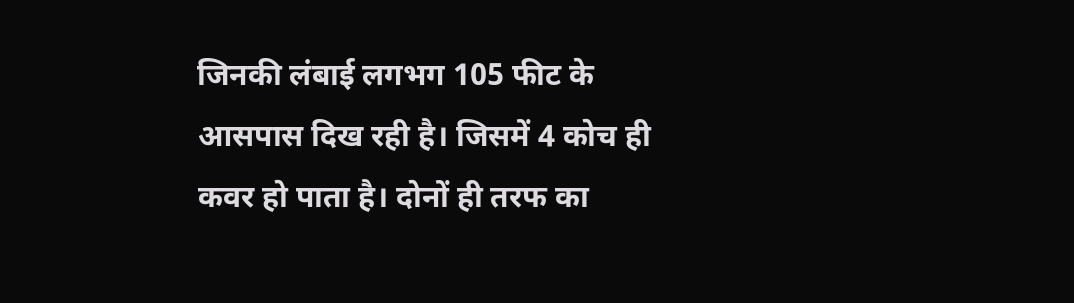जिनकी लंबाई लगभग 105 फीट के आसपास दिख रही है। जिसमें 4 कोच ही कवर हो पाता है। दोनों ही तरफ का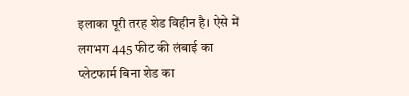इलाका पूरी तरह शेड विहीन है। ऐसे में लगभग 445 फीट की लंबाई का प्लेटफार्म बिना शेड का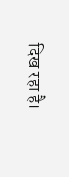दिख रहा है।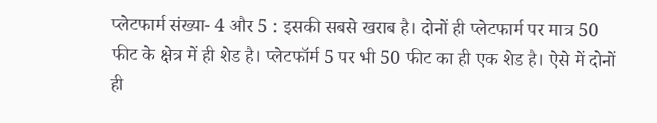प्लेटफार्म संख्या- 4 और 5 : इसकी सबसे खराब है। दोनों ही प्लेटफार्म पर मात्र 50 फीट के क्षेत्र में ही शेड है। प्लेटफॉर्म 5 पर भी 50 फीट का ही एक शेड है। ऐसे में दोनों ही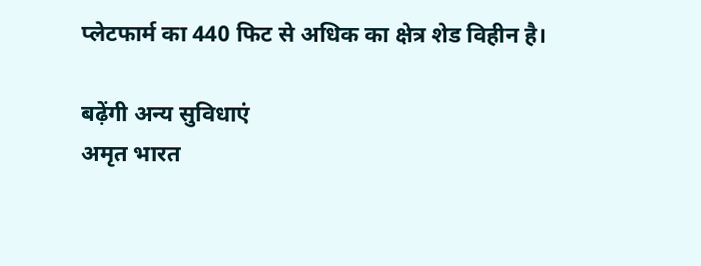प्लेटफार्म का 440 फिट से अधिक का क्षेत्र शेड विहीन है।

बढ़ेंगी अन्य सुविधाएं
अमृत भारत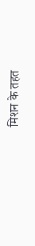मिशन के तहत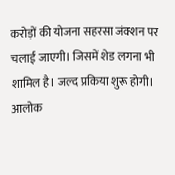करोड़ों की योजना सहरसा जंक्शन पर चलाई जाएगी। जिसमें शेड लगना भी शामिल है। जल्द प्रकिया शुरू होगी।
आलोक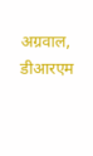अग्रवाल, डीआरएम